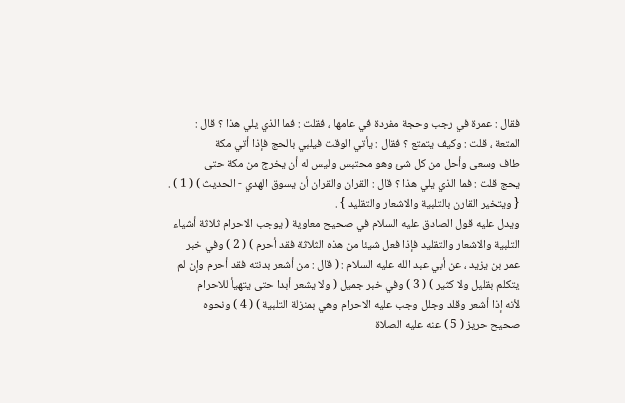فقال : عمرة في رجب وحجة مفردة في عامها ، فقلت : فما الذي يلي هذا ؟ قال :
المتعة ، قلت : وكيف يتمتع ؟ فقال : يأتي الوقت فيلبي بالحج فإذا أتي مكة
طاف وسعى وأحل من كل شئ وهو محتبس وليس له أن يخرج من مكة حتى
يحج قلت : فما الذي يلي هذا ؟ قال : القران والقران أن يسوق الهدي - الحديث ) ( 1 ) .
{ ويتخير القارن بالتلبية والاشعار والتقليد } .
ويدل عليه قول الصادق عليه السلام في صحيح معاوية ( يوجب الاحرام ثلاثة أشياء
التلبية والاشعار والتقليد فإذا فعل شيئا من هذه الثلاثة فقد أحرم ) ( 2 ) وفي خبر
عمر بن يزيد ، عن أبي عبد الله عليه السلام : ( قال : من أشعر بدنته فقد أحرم وإن لم
يتكلم بقليل ولا كثير ) ( 3 ) وفي خبر جميل ( ولا يشعر أبدا حتى يتهيأ للاحرام
لأنه إذا أشعر وقلد وجلل وجب عليه الاحرام وهي بمنزلة التلبية ) ( 4 ) ونحوه
صحيح حريز ( 5 ) عنه عليه الصلاة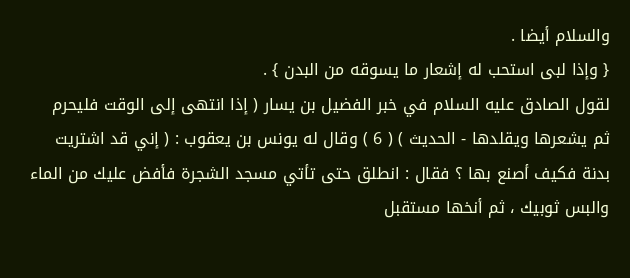والسلام أيضا .
{ وإذا لبى استحب له إشعار ما يسوقه من البدن } .
لقول الصادق عليه السلام في خبر الفضيل بن يسار ( إذا انتهى إلى الوقت فليحرم
ثم يشعرها ويقلدها - الحديث ) ( 6 ) وقال له يونس بن يعقوب : ( إني قد اشتريت
بدنة فكيف أصنع بها ؟ فقال : انطلق حتى تأتي مسجد الشجرة فأفض عليك من الماء
والبس ثوبيك ، ثم أنخها مستقبل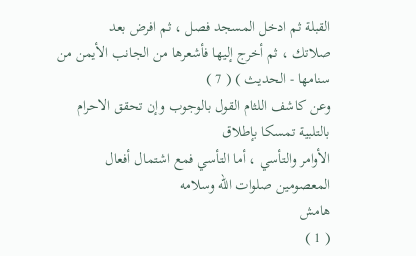القبلة ثم ادخل المسجد فصل ، ثم افرض بعد
صلاتك ، ثم أخرج إليها فأشعرها من الجانب الأيمن من سنامها - الحديث ) ( 7 )
وعن كاشف اللثام القول بالوجوب وإن تحقق الاحرام بالتلبية تمسكا بإطلاق
الأوامر والتأسي ، أما التأسي فمع اشتمال أفعال المعصومين صلوات الله وسلامه
هامش
( 1 )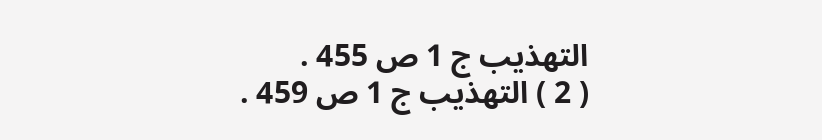التهذيب ج 1 ص 455 .
( 2 ) التهذيب ج 1 ص 459 .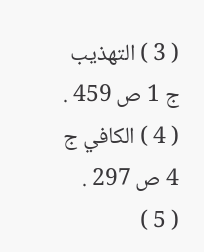( 3 ) التهذيب ج 1 ص 459 .
( 4 ) الكافي ج 4 ص 297 .
( 5 )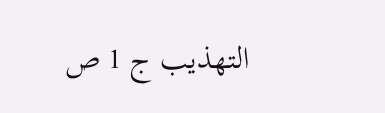التهذيب ج 1 ص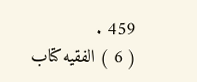459 .
( 6 ) الفقيه كتاب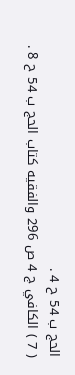الحج ب 54 ح 4 .
( 7 ) الكافي ج 4 ص 296 والفقيه كتاب الحج ب 54 ح 8 .